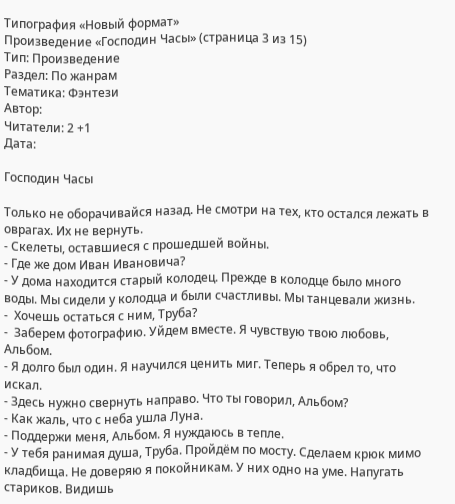Типография «Новый формат»
Произведение «Господин Часы» (страница 3 из 15)
Тип: Произведение
Раздел: По жанрам
Тематика: Фэнтези
Автор:
Читатели: 2 +1
Дата:

Господин Часы

Только не оборачивайся назад. Не смотри на тех, кто остался лежать в оврагах. Их не вернуть.
- Скелеты, оставшиеся с прошедшей войны.
- Где же дом Иван Ивановича?
- У дома находится старый колодец. Прежде в колодце было много воды. Мы сидели у колодца и были счастливы. Мы танцевали жизнь.
-  Хочешь остаться с ним, Труба?
-  Заберем фотографию. Уйдем вместе. Я чувствую твою любовь, Альбом.
- Я долго был один. Я научился ценить миг. Теперь я обрел то, что искал.
- Здесь нужно свернуть направо. Что ты говорил, Альбом?
- Как жаль, что с неба ушла Луна.
- Поддержи меня, Альбом. Я нуждаюсь в тепле.
- У тебя ранимая душа, Труба. Пройдём по мосту. Сделаем крюк мимо кладбища. Не доверяю я покойникам. У них одно на уме. Напугать стариков. Видишь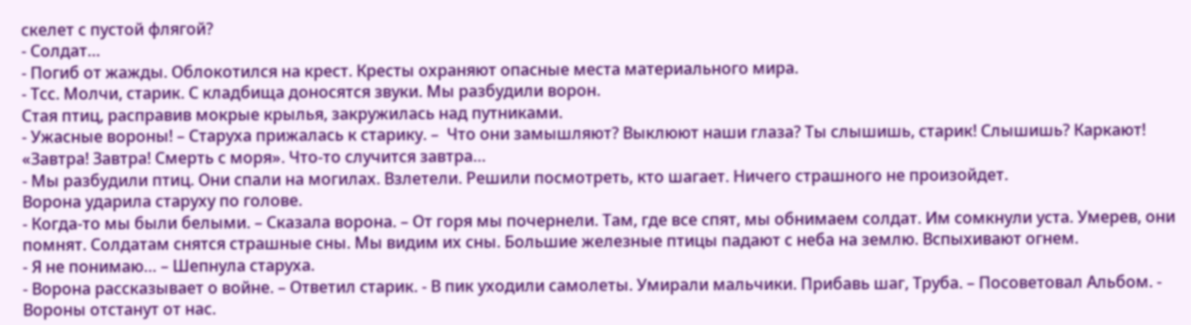скелет с пустой флягой?
- Солдат…
- Погиб от жажды. Облокотился на крест. Кресты охраняют опасные места материального мира.
- Тсс. Молчи, старик. С кладбища доносятся звуки. Мы разбудили ворон.
Стая птиц, расправив мокрые крылья, закружилась над путниками.
- Ужасные вороны! – Старуха прижалась к старику. –  Что они замышляют? Выклюют наши глаза? Ты слышишь, старик! Слышишь? Каркают! «Завтра! Завтра! Смерть с моря». Что-то случится завтра…
- Мы разбудили птиц. Они спали на могилах. Взлетели. Решили посмотреть, кто шагает. Ничего страшного не произойдет.
Ворона ударила старуху по голове.
- Когда-то мы были белыми. – Сказала ворона. – От горя мы почернели. Там, где все спят, мы обнимаем солдат. Им сомкнули уста. Умерев, они помнят. Солдатам снятся страшные сны. Мы видим их сны. Большие железные птицы падают с неба на землю. Вспыхивают огнем.
- Я не понимаю… – Шепнула старуха.
- Ворона рассказывает о войне. – Ответил старик. - В пик уходили самолеты. Умирали мальчики. Прибавь шаг, Труба. – Посоветовал Альбом. - Вороны отстанут от нас.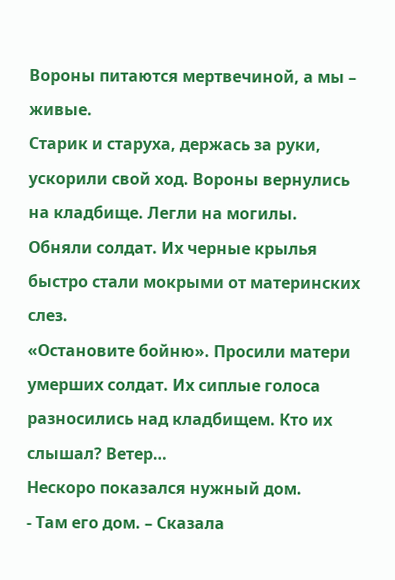Вороны питаются мертвечиной, а мы – живые.
Старик и старуха, держась за руки, ускорили свой ход. Вороны вернулись на кладбище. Легли на могилы. Обняли солдат. Их черные крылья быстро стали мокрыми от материнских слез.
«Остановите бойню». Просили матери умерших солдат. Их сиплые голоса разносились над кладбищем. Кто их слышал? Ветер…
Нескоро показался нужный дом.
- Там его дом. – Сказала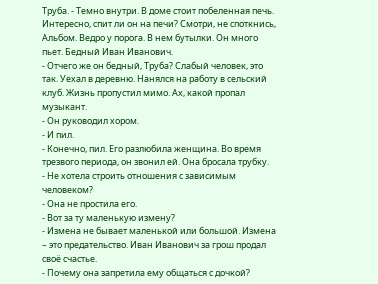Труба. - Темно внутри. В доме стоит побеленная печь. Интересно, спит ли он на печи? Смотри, не споткнись, Альбом. Ведро у порога. В нем бутылки. Он много пьет. Бедный Иван Иванович.
- Отчего же он бедный, Труба? Слабый человек, это так. Уехал в деревню. Нанялся на работу в сельский клуб. Жизнь пропустил мимо. Ах, какой пропал музыкант.
- Он руководил хором.
- И пил.
- Конечно, пил. Его разлюбила женщина. Во время трезвого периода, он звонил ей. Она бросала трубку.
- Не хотела строить отношения с зависимым человеком?
- Она не простила его.
- Вот за ту маленькую измену?
- Измена не бывает маленькой или большой. Измена – это предательство. Иван Иванович за грош продал своё счастье.
- Почему она запретила ему общаться с дочкой?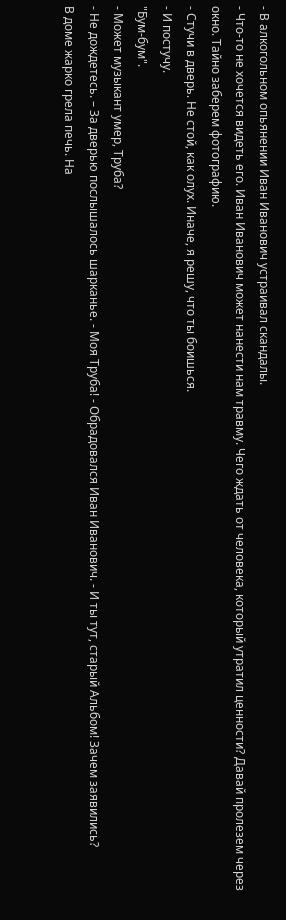- В алкогольном опьянении Иван Иванович устраивал скандалы.
- Что-то не хочется видеть его. Иван Иванович может нанести нам травму. Чего ждать от человека, который утратил ценности? Давай пролезем через окно. Тайно заберем фотографию.
- Стучи в дверь. Не стой, как олух. Иначе, я решу, что ты боишься.
- И постучу.
"Бум-бум".
- Может музыкант умер, Труба?
- Не дождетесь. – За дверью послышалось шарканье. - Моя Труба! - Обрадовался Иван Иванович. - И ты тут, старый Альбом! Зачем заявились?
В доме жарко грела печь. На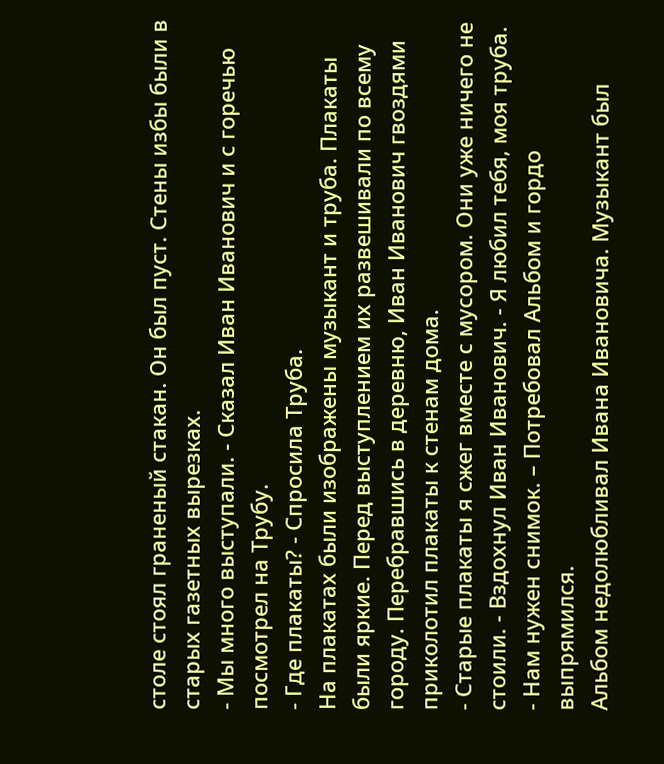столе стоял граненый стакан. Он был пуст. Стены избы были в старых газетных вырезках.
- Мы много выступали. - Сказал Иван Иванович и с горечью посмотрел на Трубу.
- Где плакаты? - Спросила Труба.
На плакатах были изображены музыкант и труба. Плакаты были яркие. Перед выступлением их развешивали по всему городу. Перебравшись в деревню, Иван Иванович гвоздями приколотил плакаты к стенам дома.
- Старые плакаты я сжег вместе с мусором. Они уже ничего не стоили. - Вздохнул Иван Иванович. - Я любил тебя, моя труба.
- Нам нужен снимок. – Потребовал Альбом и гордо выпрямился.
Альбом недолюбливал Ивана Ивановича. Музыкант был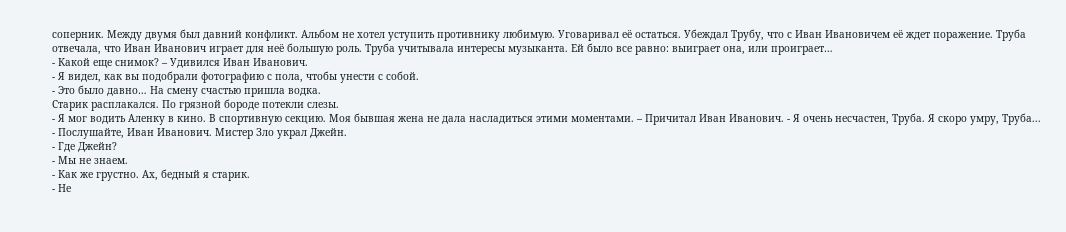соперник. Между двумя был давний конфликт. Альбом не хотел уступить противнику любимую. Уговаривал её остаться. Убеждал Трубу, что с Иван Ивановичем её ждет поражение. Труба отвечала, что Иван Иванович играет для неё большую роль. Труба учитывала интересы музыканта. Ей было все равно: выиграет она, или проиграет…
- Какой еще снимок? – Удивился Иван Иванович.
- Я видел, как вы подобрали фотографию с пола, чтобы унести с собой.
- Это было давно… На смену счастью пришла водка.
Старик расплакался. По грязной бороде потекли слезы.
- Я мог водить Аленку в кино. В спортивную секцию. Моя бывшая жена не дала насладиться этими моментами. – Причитал Иван Иванович. - Я очень несчастен, Труба. Я скоро умру, Труба...
- Послушайте, Иван Иванович. Мистер Зло украл Джейн.
- Где Джейн?
- Мы не знаем.
- Как же грустно. Ах, бедный я старик.
- Не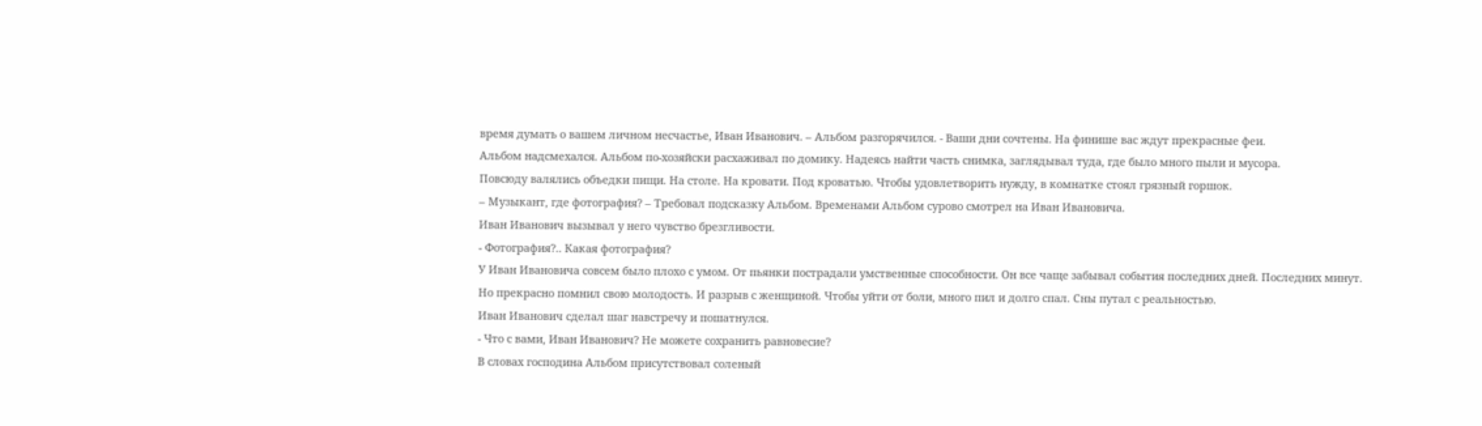время думать о вашем личном несчастье, Иван Иванович. – Альбом разгорячился. - Ваши дни сочтены. На финише вас ждут прекрасные феи.
Альбом надсмехался. Альбом по-хозяйски расхаживал по домику. Надеясь найти часть снимка, заглядывал туда, где было много пыли и мусора.
Повсюду валялись объедки пищи. На столе. На кровати. Под кроватью. Чтобы удовлетворить нужду, в комнатке стоял грязный горшок.
– Музыкант, где фотография? – Требовал подсказку Альбом. Временами Альбом сурово смотрел на Иван Ивановича.
Иван Иванович вызывал у него чувство брезгливости.
- Фотография?.. Какая фотография?
У Иван Ивановича совсем было плохо с умом. От пьянки пострадали умственные способности. Он все чаще забывал события последних дней. Последних минут.
Но прекрасно помнил свою молодость. И разрыв с женщиной. Чтобы уйти от боли, много пил и долго спал. Сны путал с реальностью.
Иван Иванович сделал шаг навстречу и пошатнулся.
- Что с вами, Иван Иванович? Не можете сохранить равновесие?
В словах господина Альбом присутствовал соленый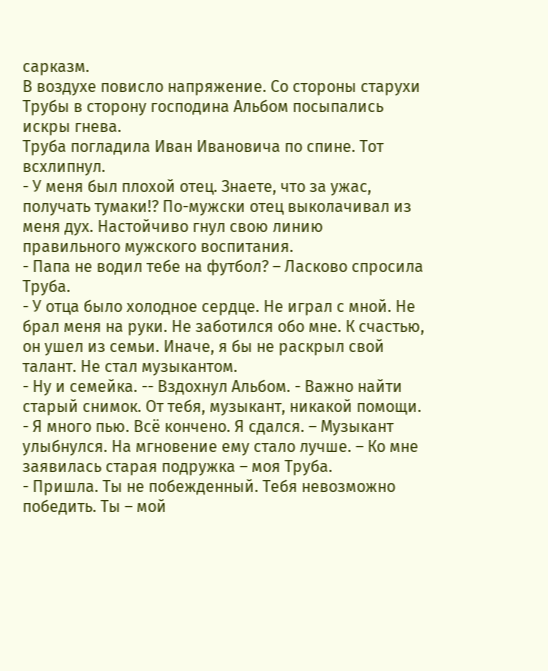сарказм.
В воздухе повисло напряжение. Со стороны старухи Трубы в сторону господина Альбом посыпались искры гнева.
Труба погладила Иван Ивановича по спине. Тот всхлипнул.
- У меня был плохой отец. Знаете, что за ужас, получать тумаки!? По-мужски отец выколачивал из меня дух. Настойчиво гнул свою линию правильного мужского воспитания.
- Папа не водил тебе на футбол? – Ласково спросила Труба.
- У отца было холодное сердце. Не играл с мной. Не брал меня на руки. Не заботился обо мне. К счастью, он ушел из семьи. Иначе, я бы не раскрыл свой талант. Не стал музыкантом.
- Ну и семейка. -- Вздохнул Альбом. - Важно найти старый снимок. От тебя, музыкант, никакой помощи.
- Я много пью. Всё кончено. Я сдался. – Музыкант улыбнулся. На мгновение ему стало лучше. – Ко мне заявилась старая подружка – моя Труба.
- Пришла. Ты не побежденный. Тебя невозможно победить. Ты – мой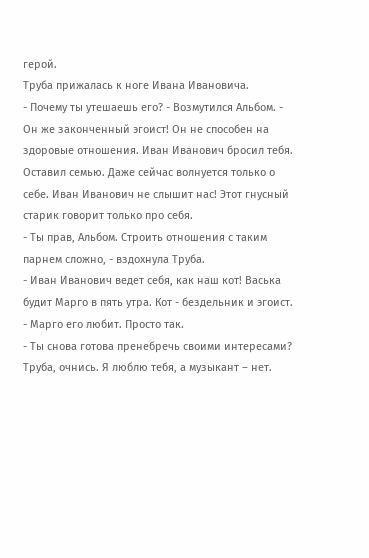герой.
Труба прижалась к ноге Ивана Ивановича.
- Почему ты утешаешь его? - Возмутился Альбом. - Он же законченный эгоист! Он не способен на здоровые отношения. Иван Иванович бросил тебя. Оставил семью. Даже сейчас волнуется только о себе. Иван Иванович не слышит нас! Этот гнусный старик говорит только про себя.
- Ты прав, Альбом. Строить отношения с таким парнем сложно, - вздохнула Труба.
- Иван Иванович ведет себя, как наш кот! Васька будит Марго в пять утра. Кот - бездельник и эгоист.
- Марго его любит. Просто так.
- Ты снова готова пренебречь своими интересами? Труба, очнись. Я люблю тебя, а музыкант – нет.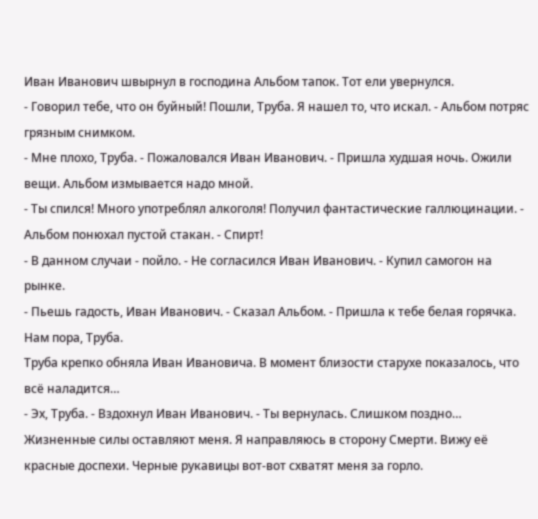Иван Иванович швырнул в господина Альбом тапок. Тот ели увернулся.
- Говорил тебе, что он буйный! Пошли, Труба. Я нашел то, что искал. - Альбом потряс грязным снимком.
- Мне плохо, Труба. - Пожаловался Иван Иванович. - Пришла худшая ночь. Ожили вещи. Альбом измывается надо мной.
- Ты спился! Много употреблял алкоголя! Получил фантастические галлюцинации. - Альбом понюхал пустой стакан. - Спирт!
- В данном случаи - пойло. - Не согласился Иван Иванович. - Купил самогон на рынке.
- Пьешь гадость, Иван Иванович. - Сказал Альбом. - Пришла к тебе белая горячка. Нам пора, Труба.
Труба крепко обняла Иван Ивановича. В момент близости старухе показалось, что всё наладится…
- Эх, Труба. - Вздохнул Иван Иванович. - Ты вернулась. Слишком поздно… Жизненные силы оставляют меня. Я направляюсь в сторону Смерти. Вижу её красные доспехи. Черные рукавицы вот-вот схватят меня за горло.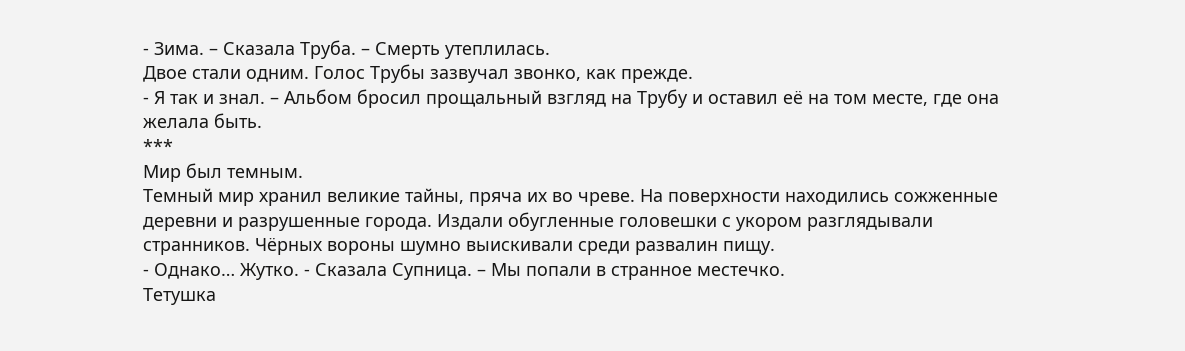- Зима. – Сказала Труба. – Смерть утеплилась.
Двое стали одним. Голос Трубы зазвучал звонко, как прежде.
- Я так и знал. – Альбом бросил прощальный взгляд на Трубу и оставил её на том месте, где она желала быть.
***
Мир был темным.
Темный мир хранил великие тайны, пряча их во чреве. На поверхности находились сожженные деревни и разрушенные города. Издали обугленные головешки с укором разглядывали странников. Чёрных вороны шумно выискивали среди развалин пищу.
- Однако… Жутко. - Сказала Супница. – Мы попали в странное местечко.
Тетушка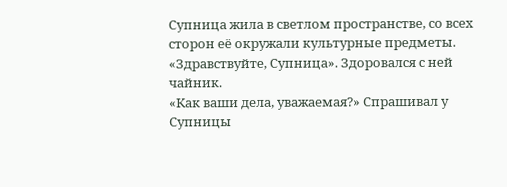Супница жила в светлом пространстве, со всех сторон её окружали культурные предметы.
«Здравствуйте, Супница». Здоровался с ней чайник.
«Как ваши дела, уважаемая?» Спрашивал у Супницы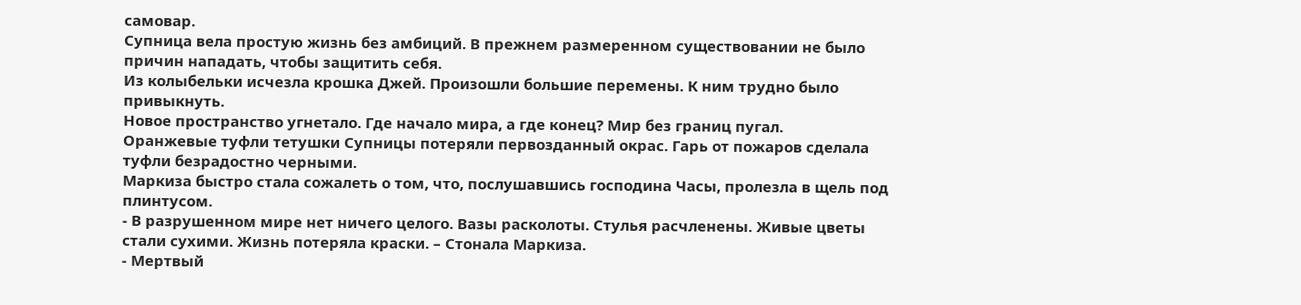самовар.
Супница вела простую жизнь без амбиций. В прежнем размеренном существовании не было причин нападать, чтобы защитить себя.
Из колыбельки исчезла крошка Джей. Произошли большие перемены. К ним трудно было привыкнуть.
Новое пространство угнетало. Где начало мира, а где конец? Мир без границ пугал.
Оранжевые туфли тетушки Супницы потеряли первозданный окрас. Гарь от пожаров сделала туфли безрадостно черными.
Маркиза быстро стала сожалеть о том, что, послушавшись господина Часы, пролезла в щель под плинтусом.
- В разрушенном мире нет ничего целого. Вазы расколоты. Стулья расчленены. Живые цветы стали сухими. Жизнь потеряла краски. – Стонала Маркиза.
- Мертвый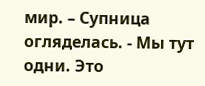мир. – Супница огляделась. - Мы тут одни. Это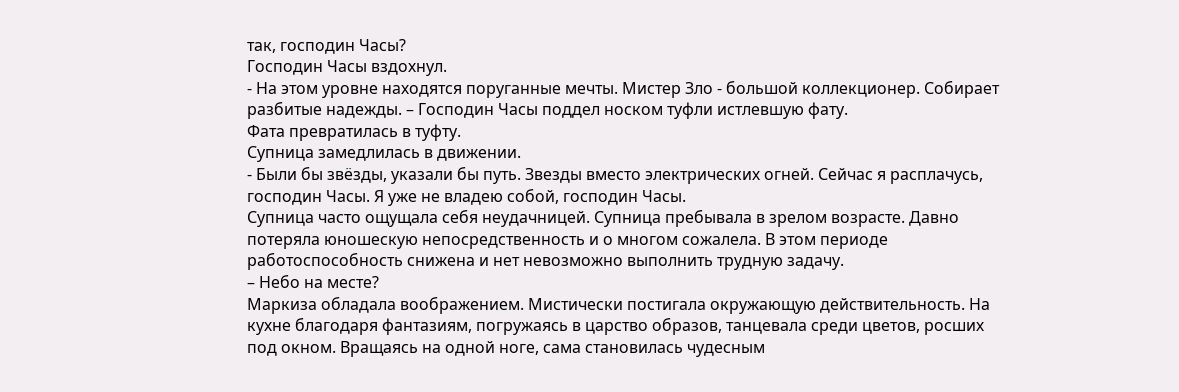так, господин Часы?
Господин Часы вздохнул.
- На этом уровне находятся поруганные мечты. Мистер Зло - большой коллекционер. Собирает разбитые надежды. – Господин Часы поддел носком туфли истлевшую фату.
Фата превратилась в туфту.
Супница замедлилась в движении.
- Были бы звёзды, указали бы путь. Звезды вместо электрических огней. Сейчас я расплачусь, господин Часы. Я уже не владею собой, господин Часы.
Супница часто ощущала себя неудачницей. Супница пребывала в зрелом возрасте. Давно потеряла юношескую непосредственность и о многом сожалела. В этом периоде работоспособность снижена и нет невозможно выполнить трудную задачу.
– Небо на месте?
Маркиза обладала воображением. Мистически постигала окружающую действительность. На кухне благодаря фантазиям, погружаясь в царство образов, танцевала среди цветов, росших под окном. Вращаясь на одной ноге, сама становилась чудесным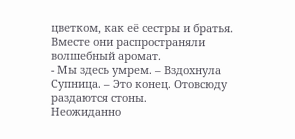цветком, как её сестры и братья. Вместе они распространяли волшебный аромат.
- Мы здесь умрем. – Вздохнула Супница. – Это конец. Отовсюду раздаются стоны.
Неожиданно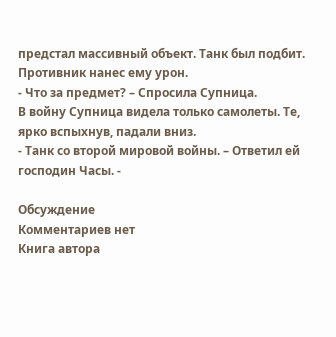предстал массивный объект. Танк был подбит. Противник нанес ему урон.
- Что за предмет? – Спросила Супница.
В войну Супница видела только самолеты. Те, ярко вспыхнув, падали вниз.
- Танк со второй мировой войны. – Ответил ей господин Часы. -

Обсуждение
Комментариев нет
Книга автора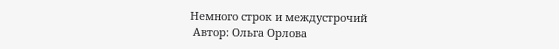Немного строк и междустрочий
 Автор: Ольга Орлова